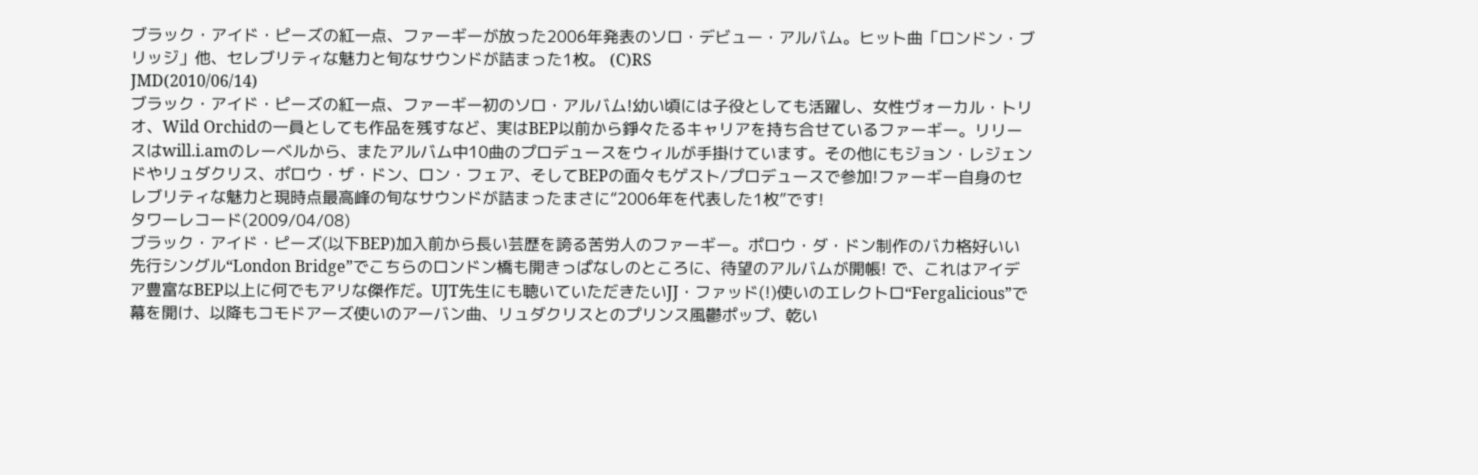ブラック・アイド・ピーズの紅一点、ファーギーが放った2006年発表のソロ・デビュー・アルバム。ヒット曲「ロンドン・ブリッジ」他、セレブリティな魅力と旬なサウンドが詰まった1枚。 (C)RS
JMD(2010/06/14)
ブラック・アイド・ピーズの紅一点、ファーギー初のソロ・アルバム!幼い頃には子役としても活躍し、女性ヴォーカル・トリオ、Wild Orchidの一員としても作品を残すなど、実はBEP以前から錚々たるキャリアを持ち合せているファーギー。リリースはwill.i.amのレーベルから、またアルバム中10曲のプロデュースをウィルが手掛けています。その他にもジョン・レジェンドやリュダクリス、ポロウ・ザ・ドン、ロン・フェア、そしてBEPの面々もゲスト/プロデュースで参加!ファーギー自身のセレブリティな魅力と現時点最高峰の旬なサウンドが詰まったまさに“2006年を代表した1枚”です!
タワーレコード(2009/04/08)
ブラック・アイド・ピーズ(以下BEP)加入前から長い芸歴を誇る苦労人のファーギー。ポロウ・ダ・ドン制作のバカ格好いい先行シングル“London Bridge”でこちらのロンドン橋も開きっぱなしのところに、待望のアルバムが開帳! で、これはアイデア豊富なBEP以上に何でもアリな傑作だ。UJT先生にも聴いていただきたいJJ・ファッド(!)使いのエレクトロ“Fergalicious”で幕を開け、以降もコモドアーズ使いのアーバン曲、リュダクリスとのプリンス風鬱ポップ、乾い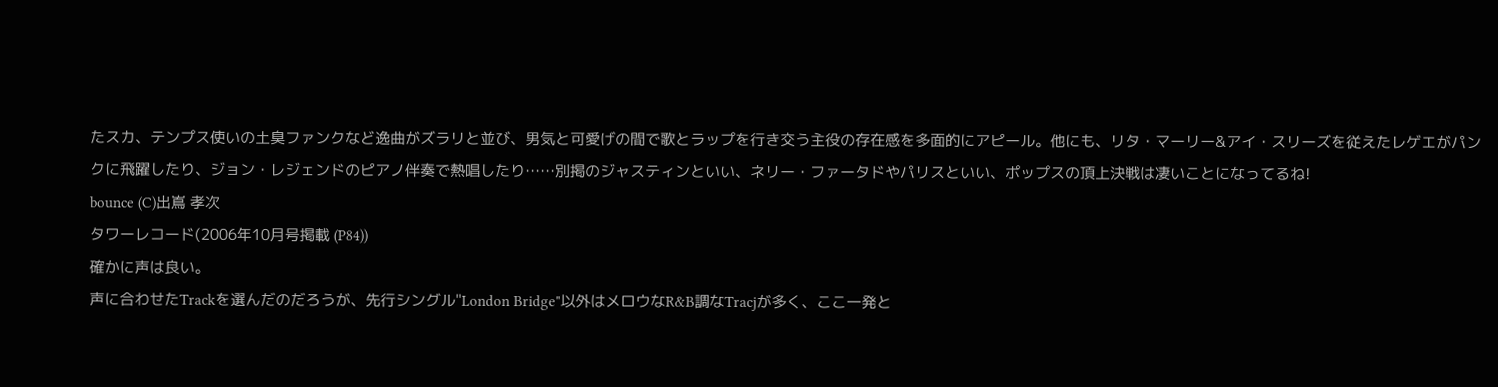たスカ、テンプス使いの土臭ファンクなど逸曲がズラリと並び、男気と可愛げの間で歌とラップを行き交う主役の存在感を多面的にアピール。他にも、リタ・マーリー&アイ・スリーズを従えたレゲエがパンクに飛躍したり、ジョン・レジェンドのピアノ伴奏で熱唱したり……別掲のジャスティンといい、ネリー・ファータドやパリスといい、ポップスの頂上決戦は凄いことになってるね!
bounce (C)出嶌 孝次
タワーレコード(2006年10月号掲載 (P84))
確かに声は良い。
声に合わせたTrackを選んだのだろうが、先行シングル"London Bridge"以外はメロウなR&B調なTracjが多く、ここ一発と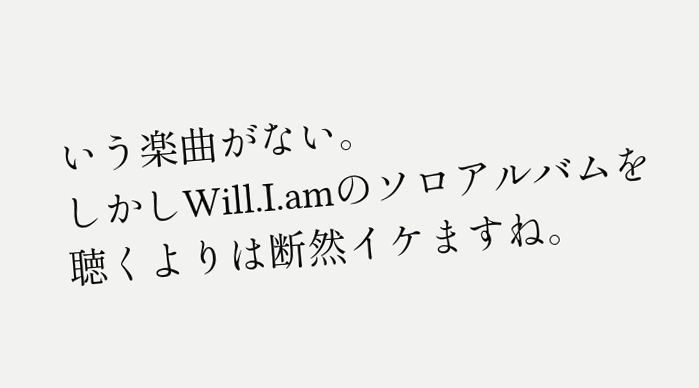いう楽曲がない。
しかしWill.I.amのソロアルバムを聴くよりは断然イケますね。